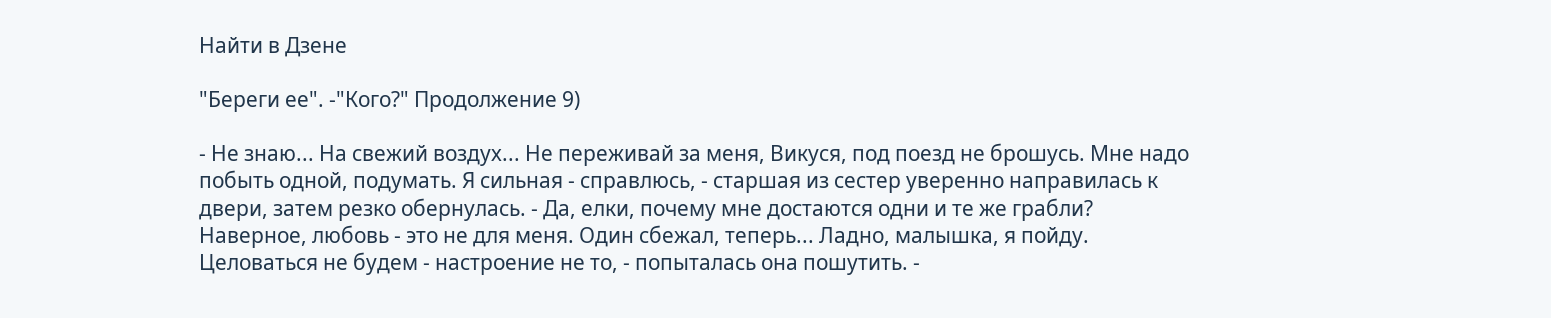Найти в Дзене

"Береги ее". -"Кого?" Продолжение 9)

- Не знаю... На свежий воздух... Не переживай за меня, Викуся, под поезд не брошусь. Мне надо побыть одной, подумать. Я сильная - справлюсь, - старшая из сестер уверенно направилась к двери, затем резко обернулась. - Да, елки, почему мне достаются одни и те же грабли? Наверное, любовь - это не для меня. Один сбежал, теперь... Ладно, малышка, я пойду. Целоваться не будем - настроение не то, - попыталась она пошутить. -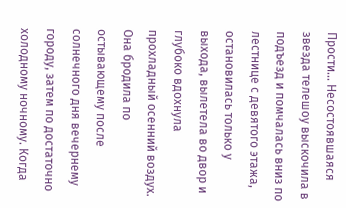Прости... Несостоявшаяся звезда телешоу выскочила в подъезд и помчалась вниз по лестнице с девятого этажа, остановилась только у выхода, вылетела во двор и глубоко вдохнула прохладный осенний воздух. Она бродила по остывающему после солнечного дня вечернему городу, затем по достаточно холодному ночному. Когда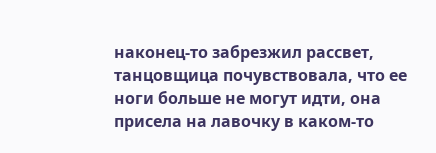наконец-то забрезжил рассвет, танцовщица почувствовала, что ее ноги больше не могут идти, она присела на лавочку в каком-то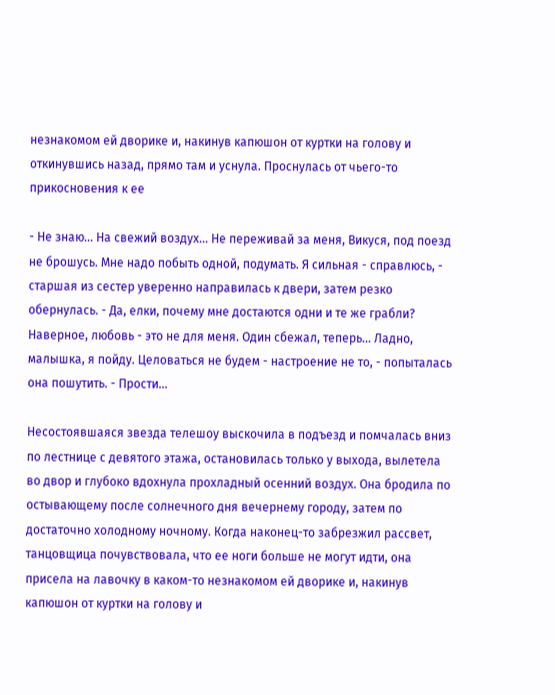незнакомом ей дворике и, накинув капюшон от куртки на голову и откинувшись назад, прямо там и уснула. Проснулась от чьего-то прикосновения к ее

- Не знаю... На свежий воздух... Не переживай за меня, Викуся, под поезд не брошусь. Мне надо побыть одной, подумать. Я сильная - справлюсь, - старшая из сестер уверенно направилась к двери, затем резко обернулась. - Да, елки, почему мне достаются одни и те же грабли? Наверное, любовь - это не для меня. Один сбежал, теперь... Ладно, малышка, я пойду. Целоваться не будем - настроение не то, - попыталась она пошутить. - Прости...

Несостоявшаяся звезда телешоу выскочила в подъезд и помчалась вниз по лестнице с девятого этажа, остановилась только у выхода, вылетела во двор и глубоко вдохнула прохладный осенний воздух. Она бродила по остывающему после солнечного дня вечернему городу, затем по достаточно холодному ночному. Когда наконец-то забрезжил рассвет, танцовщица почувствовала, что ее ноги больше не могут идти, она присела на лавочку в каком-то незнакомом ей дворике и, накинув капюшон от куртки на голову и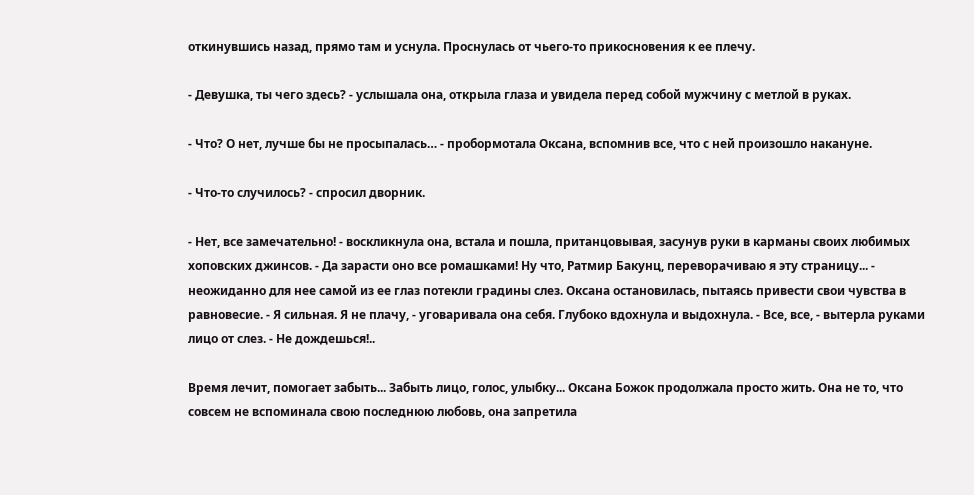откинувшись назад, прямо там и уснула. Проснулась от чьего-то прикосновения к ее плечу.

- Девушка, ты чего здесь? - услышала она, открыла глаза и увидела перед собой мужчину с метлой в руках.

- Что? О нет, лучше бы не просыпалась… - пробормотала Оксана, вспомнив все, что с ней произошло накануне.

- Что-то случилось? - спросил дворник.

- Нет, все замечательно! - воскликнула она, встала и пошла, пританцовывая, засунув руки в карманы своих любимых хоповских джинсов. - Да зарасти оно все ромашками! Ну что, Ратмир Бакунц, переворачиваю я эту страницу... - неожиданно для нее самой из ее глаз потекли градины слез. Оксана остановилась, пытаясь привести свои чувства в равновесие. - Я сильная. Я не плачу, - уговаривала она себя. Глубоко вдохнула и выдохнула. - Все, все, - вытерла руками лицо от слез. - Не дождешься!..

Время лечит, помогает забыть... Забыть лицо, голос, улыбку... Оксана Божок продолжала просто жить. Она не то, что совсем не вспоминала свою последнюю любовь, она запретила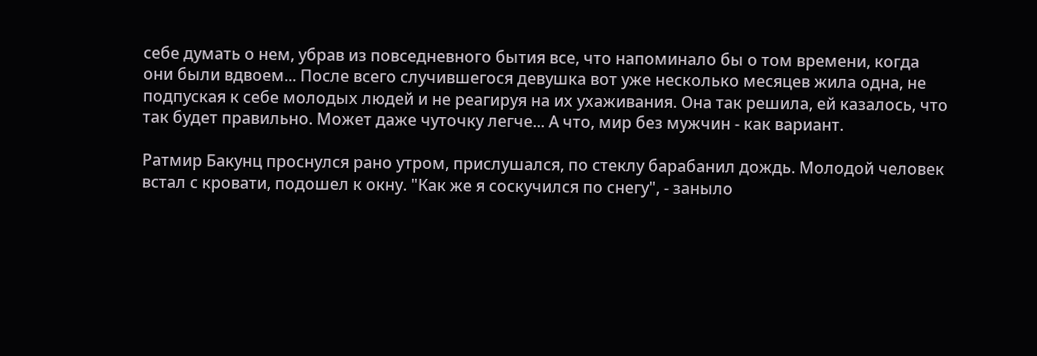себе думать о нем, убрав из повседневного бытия все, что напоминало бы о том времени, когда они были вдвоем... После всего случившегося девушка вот уже несколько месяцев жила одна, не подпуская к себе молодых людей и не реагируя на их ухаживания. Она так решила, ей казалось, что так будет правильно. Может даже чуточку легче... А что, мир без мужчин - как вариант.

Ратмир Бакунц проснулся рано утром, прислушался, по стеклу барабанил дождь. Молодой человек встал с кровати, подошел к окну. "Как же я соскучился по снегу", - заныло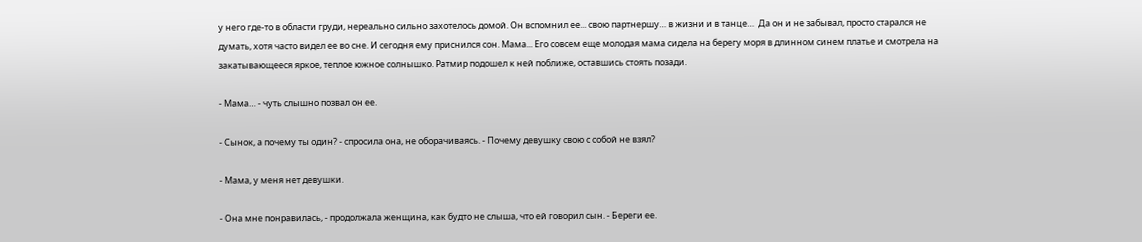у него где-то в области груди, нереально сильно захотелось домой. Он вспомнил ее... свою партнершу… в жизни и в танце…  Да он и не забывал, просто старался не думать, хотя часто видел ее во сне. И сегодня ему приснился сон. Мама... Его совсем еще молодая мама сидела на берегу моря в длинном синем платье и смотрела на закатывающееся яркое, теплое южное солнышко. Ратмир подошел к ней поближе, оставшись стоять позади.

- Мама… - чуть слышно позвал он ее.

- Сынок, а почему ты один? - спросила она, не оборачиваясь. - Почему девушку свою с собой не взял?

- Мама, у меня нет девушки.

- Она мне понравилась, - продолжала женщина, как будто не слыша, что ей говорил сын. - Береги ее.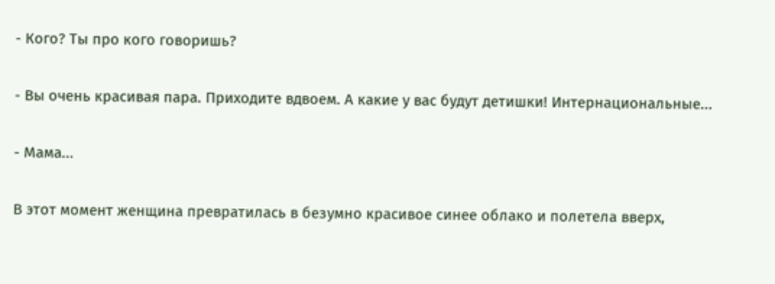- Кого? Ты про кого говоришь?

- Вы очень красивая пара. Приходите вдвоем. А какие у вас будут детишки! Интернациональные...

- Мама...

В этот момент женщина превратилась в безумно красивое синее облако и полетела вверх,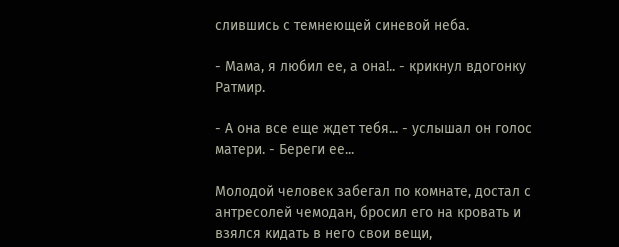слившись с темнеющей синевой неба.

- Мама, я любил ее, а она!.. - крикнул вдогонку Ратмир.

- А она все еще ждет тебя... - услышал он голос матери. - Береги ее...

Молодой человек забегал по комнате, достал с антресолей чемодан, бросил его на кровать и взялся кидать в него свои вещи,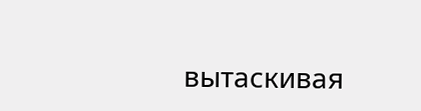вытаскивая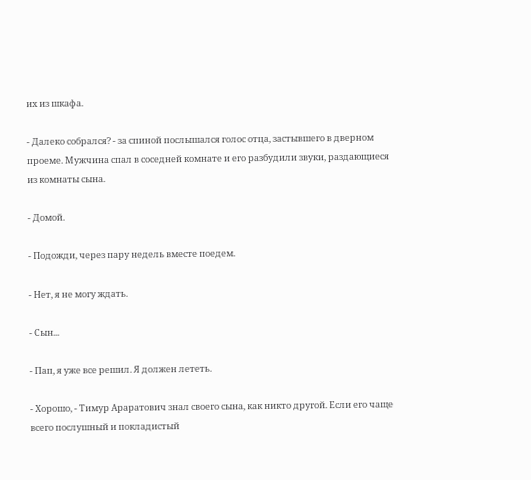их из шкафа.

- Далеко собрался? - за спиной послышался голос отца, застывшего в дверном проеме. Мужчина спал в соседней комнате и его разбудили звуки, раздающиеся из комнаты сына.

- Домой.

- Подожди, через пару недель вместе поедем.

- Нет, я не могу ждать.

- Сын...

- Пап, я уже все решил. Я должен лететь.

- Хорошо, - Тимур Араратович знал своего сына, как никто другой. Если его чаще всего послушный и покладистый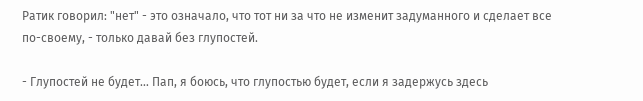Ратик говорил: "нет" - это означало, что тот ни за что не изменит задуманного и сделает все по-своему, - только давай без глупостей.

- Глупостей не будет… Пап, я боюсь, что глупостью будет, если я задержусь здесь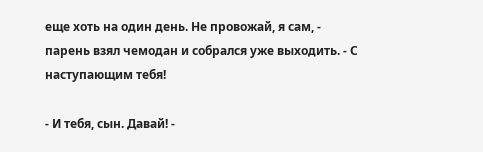еще хоть на один день. Не провожай, я сам, - парень взял чемодан и собрался уже выходить. - С наступающим тебя!

- И тебя, сын. Давай! -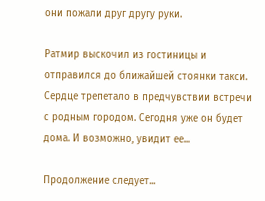они пожали друг другу руки.

Ратмир выскочил из гостиницы и отправился до ближайшей стоянки такси. Сердце трепетало в предчувствии встречи с родным городом. Сегодня уже он будет дома. И возможно, увидит ее...

Продолжение следует...